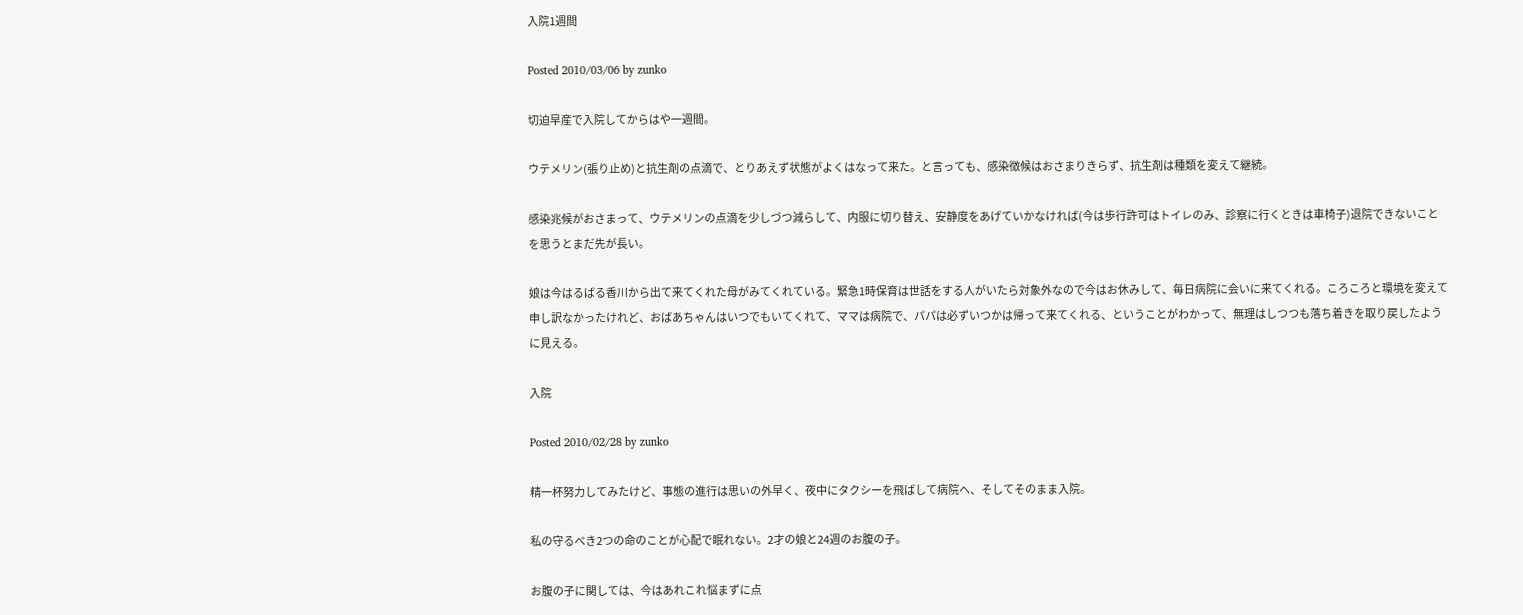入院1週間

Posted 2010/03/06 by zunko

切迫早産で入院してからはや一週間。

ウテメリン(張り止め)と抗生剤の点滴で、とりあえず状態がよくはなって来た。と言っても、感染徴候はおさまりきらず、抗生剤は種類を変えて継続。

感染兆候がおさまって、ウテメリンの点滴を少しづつ減らして、内服に切り替え、安静度をあげていかなければ(今は歩行許可はトイレのみ、診察に行くときは車椅子)退院できないことを思うとまだ先が長い。

娘は今はるばる香川から出て来てくれた母がみてくれている。緊急1時保育は世話をする人がいたら対象外なので今はお休みして、毎日病院に会いに来てくれる。ころころと環境を変えて申し訳なかったけれど、おばあちゃんはいつでもいてくれて、ママは病院で、パパは必ずいつかは帰って来てくれる、ということがわかって、無理はしつつも落ち着きを取り戻したように見える。

入院

Posted 2010/02/28 by zunko

精一杯努力してみたけど、事態の進行は思いの外早く、夜中にタクシーを飛ばして病院へ、そしてそのまま入院。

私の守るべき2つの命のことが心配で眠れない。2才の娘と24週のお腹の子。

お腹の子に関しては、今はあれこれ悩まずに点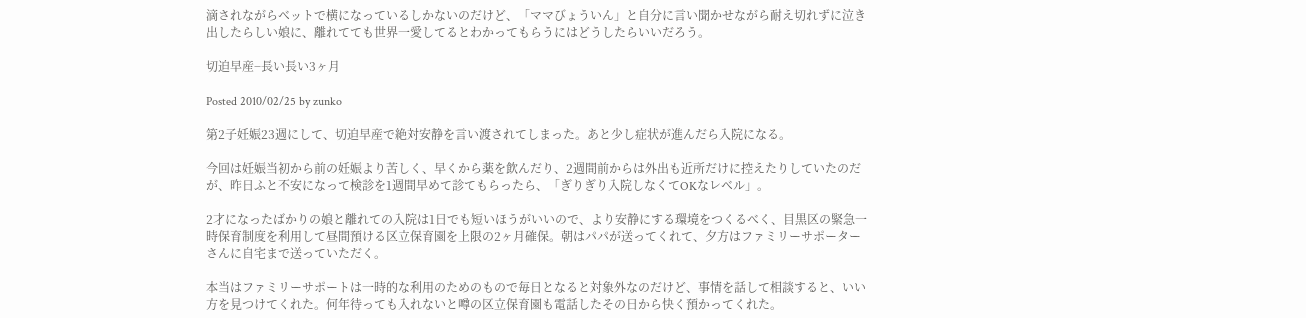滴されながらベットで横になっているしかないのだけど、「ママびょういん」と自分に言い聞かせながら耐え切れずに泣き出したらしい娘に、離れてても世界一愛してるとわかってもらうにはどうしたらいいだろう。

切迫早産−長い長い3ヶ月

Posted 2010/02/25 by zunko

第2子妊娠23週にして、切迫早産で絶対安静を言い渡されてしまった。あと少し症状が進んだら入院になる。

今回は妊娠当初から前の妊娠より苦しく、早くから薬を飲んだり、2週間前からは外出も近所だけに控えたりしていたのだが、昨日ふと不安になって検診を1週間早めて診てもらったら、「ぎりぎり入院しなくてOKなレベル」。

2才になったばかりの娘と離れての入院は1日でも短いほうがいいので、より安静にする環境をつくるべく、目黒区の緊急一時保育制度を利用して昼間預ける区立保育園を上限の2ヶ月確保。朝はパパが送ってくれて、夕方はファミリーサポーターさんに自宅まで送っていただく。

本当はファミリーサポートは一時的な利用のためのもので毎日となると対象外なのだけど、事情を話して相談すると、いい方を見つけてくれた。何年待っても入れないと噂の区立保育園も電話したその日から快く預かってくれた。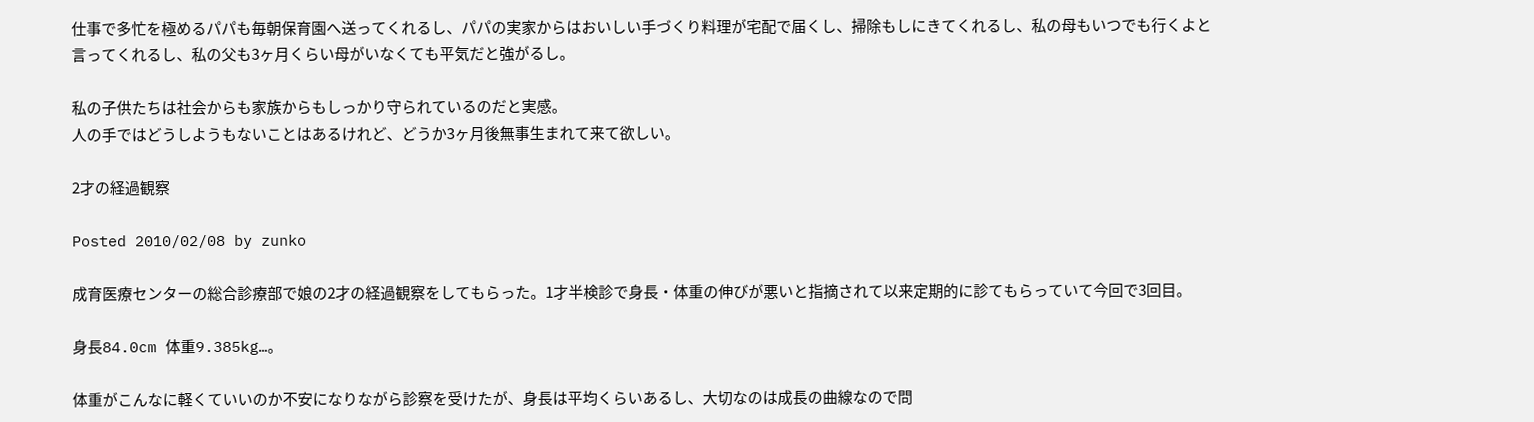仕事で多忙を極めるパパも毎朝保育園へ送ってくれるし、パパの実家からはおいしい手づくり料理が宅配で届くし、掃除もしにきてくれるし、私の母もいつでも行くよと言ってくれるし、私の父も3ヶ月くらい母がいなくても平気だと強がるし。

私の子供たちは社会からも家族からもしっかり守られているのだと実感。
人の手ではどうしようもないことはあるけれど、どうか3ヶ月後無事生まれて来て欲しい。

2才の経過観察

Posted 2010/02/08 by zunko

成育医療センターの総合診療部で娘の2才の経過観察をしてもらった。1才半検診で身長・体重の伸びが悪いと指摘されて以来定期的に診てもらっていて今回で3回目。

身長84.0cm 体重9.385kg…。

体重がこんなに軽くていいのか不安になりながら診察を受けたが、身長は平均くらいあるし、大切なのは成長の曲線なので問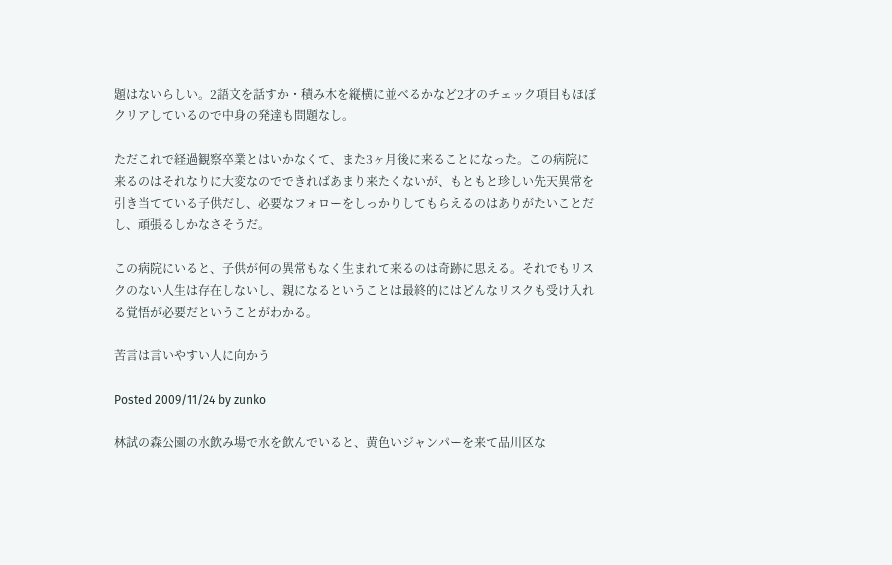題はないらしい。2語文を話すか・積み木を縦横に並べるかなど2才のチェック項目もほぼクリアしているので中身の発達も問題なし。

ただこれで経過観察卒業とはいかなくて、また3ヶ月後に来ることになった。この病院に来るのはそれなりに大変なのでできればあまり来たくないが、もともと珍しい先天異常を引き当てている子供だし、必要なフォローをしっかりしてもらえるのはありがたいことだし、頑張るしかなさそうだ。

この病院にいると、子供が何の異常もなく生まれて来るのは奇跡に思える。それでもリスクのない人生は存在しないし、親になるということは最終的にはどんなリスクも受け入れる覚悟が必要だということがわかる。

苦言は言いやすい人に向かう

Posted 2009/11/24 by zunko

林試の森公園の水飲み場で水を飲んでいると、黄色いジャンパーを来て品川区な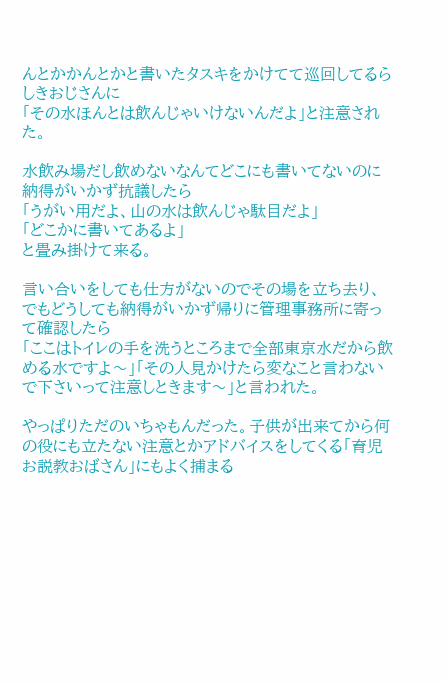んとかかんとかと書いたタスキをかけてて巡回してるらしきおじさんに
「その水ほんとは飲んじゃいけないんだよ」と注意された。

水飲み場だし飲めないなんてどこにも書いてないのに納得がいかず抗議したら
「うがい用だよ、山の水は飲んじゃ駄目だよ」
「どこかに書いてあるよ」
と畳み掛けて来る。

言い合いをしても仕方がないのでその場を立ち去り、でもどうしても納得がいかず帰りに管理事務所に寄って確認したら
「ここはトイレの手を洗うところまで全部東京水だから飲める水ですよ〜」「その人見かけたら変なこと言わないで下さいって注意しときます〜」と言われた。

やっぱりただのいちゃもんだった。子供が出来てから何の役にも立たない注意とかアドバイスをしてくる「育児お説教おばさん」にもよく捕まる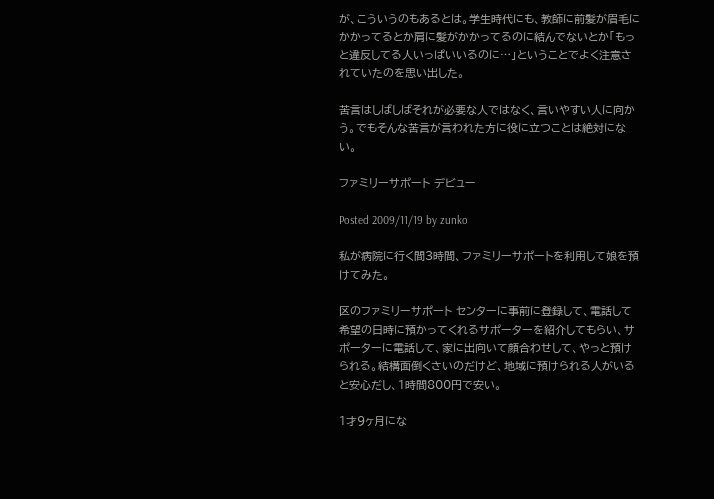が、こういうのもあるとは。学生時代にも、教師に前髪が眉毛にかかってるとか肩に髪がかかってるのに結んでないとか「もっと違反してる人いっぱいいるのに…」ということでよく注意されていたのを思い出した。

苦言はしばしばそれが必要な人ではなく、言いやすい人に向かう。でもそんな苦言が言われた方に役に立つことは絶対にない。

ファミリーサポート デビュー

Posted 2009/11/19 by zunko

私が病院に行く間3時間、ファミリーサポートを利用して娘を預けてみた。

区のファミリーサポート センターに事前に登録して、電話して希望の日時に預かってくれるサポーターを紹介してもらい、サポーターに電話して、家に出向いて顔合わせして、やっと預けられる。結構面倒くさいのだけど、地域に預けられる人がいると安心だし、1時間800円で安い。

1才9ヶ月にな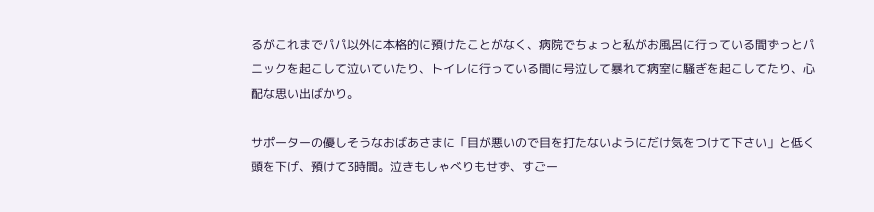るがこれまでパパ以外に本格的に預けたことがなく、病院でちょっと私がお風呂に行っている間ずっとパニックを起こして泣いていたり、トイレに行っている間に号泣して暴れて病室に騒ぎを起こしてたり、心配な思い出ばかり。

サポーターの優しそうなおばあさまに「目が悪いので目を打たないようにだけ気をつけて下さい」と低く頭を下げ、預けて3時間。泣きもしゃべりもせず、すごー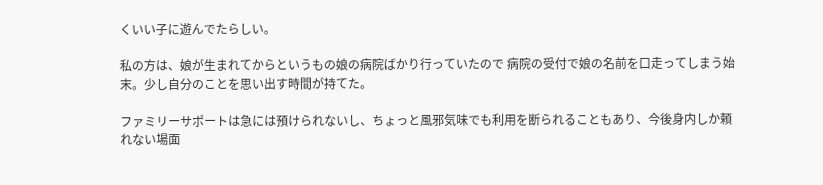くいい子に遊んでたらしい。

私の方は、娘が生まれてからというもの娘の病院ばかり行っていたので 病院の受付で娘の名前を口走ってしまう始末。少し自分のことを思い出す時間が持てた。

ファミリーサポートは急には預けられないし、ちょっと風邪気味でも利用を断られることもあり、今後身内しか頼れない場面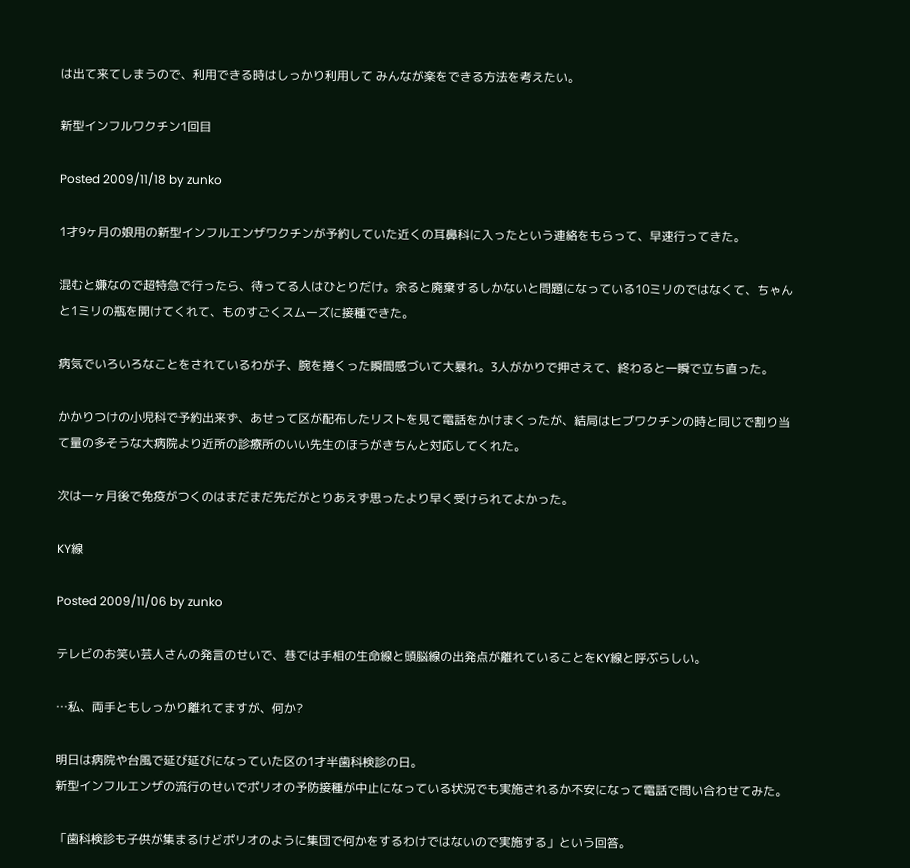は出て来てしまうので、利用できる時はしっかり利用して みんなが楽をできる方法を考えたい。

新型インフルワクチン1回目

Posted 2009/11/18 by zunko

1才9ヶ月の娘用の新型インフルエンザワクチンが予約していた近くの耳鼻科に入ったという連絡をもらって、早速行ってきた。

混むと嫌なので超特急で行ったら、待ってる人はひとりだけ。余ると廃棄するしかないと問題になっている10ミリのではなくて、ちゃんと1ミリの瓶を開けてくれて、ものすごくスムーズに接種できた。

病気でいろいろなことをされているわが子、腕を捲くった瞬間感づいて大暴れ。3人がかりで押さえて、終わると一瞬で立ち直った。

かかりつけの小児科で予約出来ず、あせって区が配布したリストを見て電話をかけまくったが、結局はヒブワクチンの時と同じで割り当て量の多そうな大病院より近所の診療所のいい先生のほうがきちんと対応してくれた。

次は一ヶ月後で免疫がつくのはまだまだ先だがとりあえず思ったより早く受けられてよかった。

KY線

Posted 2009/11/06 by zunko

テレビのお笑い芸人さんの発言のせいで、巷では手相の生命線と頭脳線の出発点が離れていることをKY線と呼ぶらしい。

…私、両手ともしっかり離れてますが、何か?

明日は病院や台風で延び延びになっていた区の1才半歯科検診の日。
新型インフルエンザの流行のせいでポリオの予防接種が中止になっている状況でも実施されるか不安になって電話で問い合わせてみた。

「歯科検診も子供が集まるけどポリオのように集団で何かをするわけではないので実施する」という回答。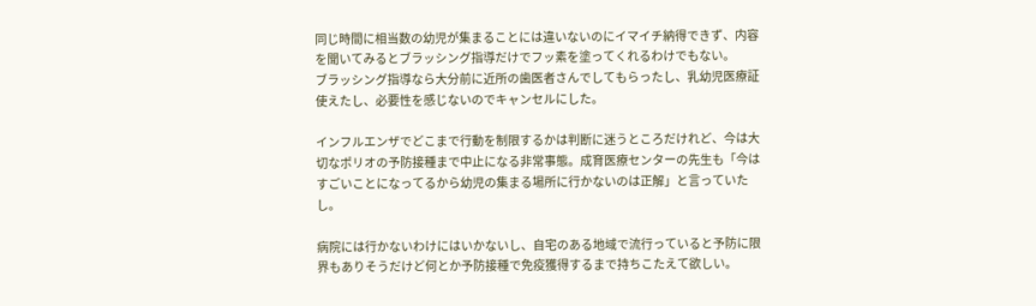同じ時間に相当数の幼児が集まることには違いないのにイマイチ納得できず、内容を聞いてみるとブラッシング指導だけでフッ素を塗ってくれるわけでもない。
ブラッシング指導なら大分前に近所の歯医者さんでしてもらったし、乳幼児医療証使えたし、必要性を感じないのでキャンセルにした。

インフルエンザでどこまで行動を制限するかは判断に迷うところだけれど、今は大切なポリオの予防接種まで中止になる非常事態。成育医療センターの先生も「今はすごいことになってるから幼児の集まる場所に行かないのは正解」と言っていたし。

病院には行かないわけにはいかないし、自宅のある地域で流行っていると予防に限界もありそうだけど何とか予防接種で免疫獲得するまで持ちこたえて欲しい。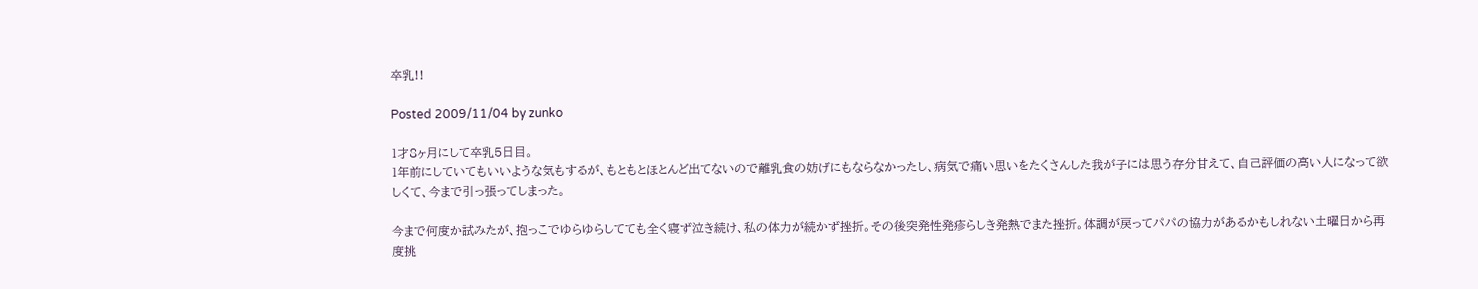卒乳!!

Posted 2009/11/04 by zunko

1才8ヶ月にして卒乳5日目。
1年前にしていてもいいような気もするが、もともとほとんど出てないので離乳食の妨げにもならなかったし、病気で痛い思いをたくさんした我が子には思う存分甘えて、自己評価の高い人になって欲しくて、今まで引っ張ってしまった。

今まで何度か試みたが、抱っこでゆらゆらしてても全く寝ず泣き続け、私の体力が続かず挫折。その後突発性発疹らしき発熱でまた挫折。体調が戻ってパパの協力があるかもしれない土曜日から再度挑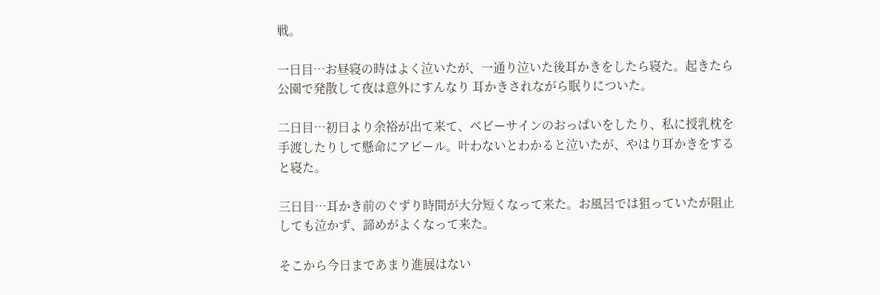戦。

一日目…お昼寝の時はよく泣いたが、一通り泣いた後耳かきをしたら寝た。起きたら公園で発散して夜は意外にすんなり 耳かきされながら眠りについた。

二日目…初日より余裕が出て来て、ベビーサインのおっぱいをしたり、私に授乳枕を手渡したりして懸命にアピール。叶わないとわかると泣いたが、やはり耳かきをすると寝た。

三日目…耳かき前のぐずり時間が大分短くなって来た。お風呂では狙っていたが阻止しても泣かず、諦めがよくなって来た。

そこから今日まであまり進展はない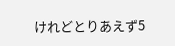けれどとりあえず5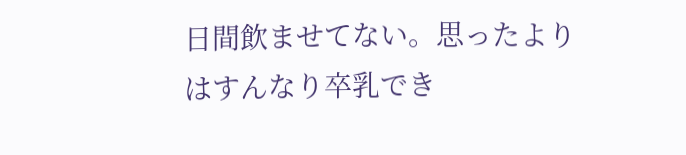日間飲ませてない。思ったよりはすんなり卒乳でき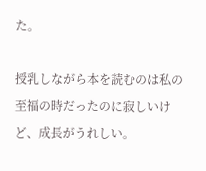た。

授乳しながら本を読むのは私の至福の時だったのに寂しいけど、成長がうれしい。